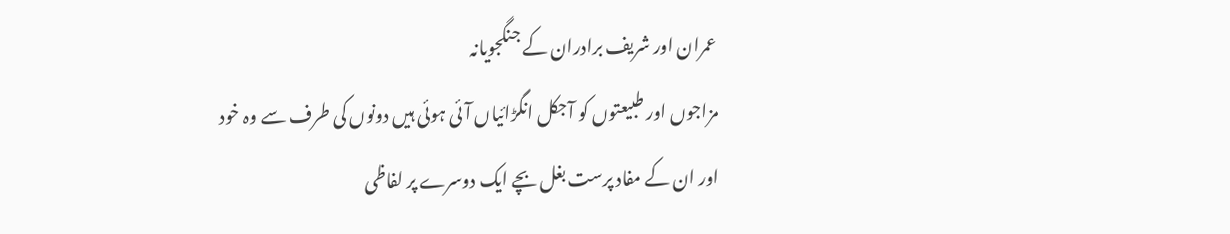عمران اور شریف برادران کے جنگجویانہ
مزاجوں اور طبیعتوں کو آجکل انگڑائیاں آئی ہوئی ہیں دونوں کی طرف سے وہ خود
اور ان کے مفاد پرست بغل بچے ایک دوسرے پر لفاظی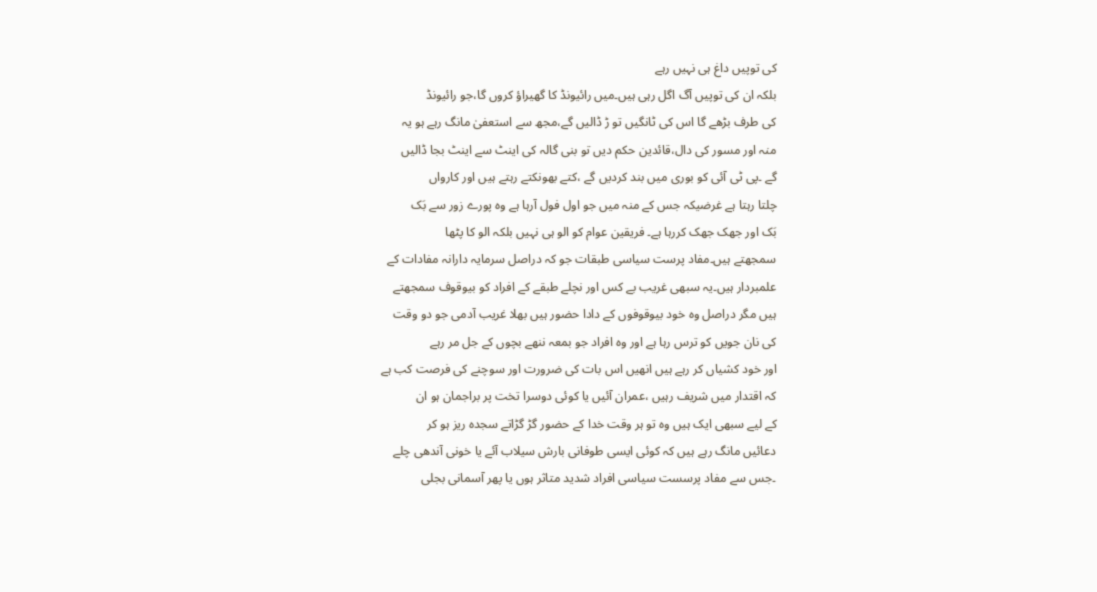کی توپیں داغ ہی نہیں رہے
بلکہ ان کی توپیں آگ اگل رہی ہیں۔میں رائیونڈ کا گھیراؤ کروں گا،جو رائیونڈ
کی طرف بڑھے گا اس کی ٹانگیں تو ڑ ڈالیں گے،مجھ سے استعفیٰ مانگ رہے ہو یہ
منہ اور مسور کی دال،قائدین حکم دیں تو بنی گالہ کی اینٹ سے اینٹ بجا ڈالیں
گے ۔پی ٹی آئی کو بوری میں بند کردیں گے ،کتے بھونکتے رہتے ہیں اور کارواں
چلتا رہتا ہے غرضیکہ جس کے منہ میں جو اول فول آرہا ہے وہ پورے زور سے بَک
بَک اور جھک جھک کررہا ہے۔ فریقین عوام کو الو ہی نہیں بلکہ الو کا پٹھا
سمجھتے ہیں۔مفاد پرست سیاسی طبقات جو کہ دراصل سرمایہ دارانہ مفادات کے
علمبردار ہیں۔یہ سبھی غریب بے کس اور نچلے طبقے کے افراد کو بیوقوف سمجھتے
ہیں مگر دراصل وہ خود بیوقوفوں کے دادا حضور ہیں بھلا غریب آدمی جو دو وقت
کی نان جویں کو ترس رہا ہے اور وہ افراد جو بمعہ ننھے بچوں کے جل مر رہے
اور خود کشیاں کر رہے ہیں انھیں اس بات کی ضرورت اور سوچنے کی فرصت کب ہے
کہ اقتدار میں شریف رہیں ،عمران آئیں یا کوئی دوسرا تخت پر براجمان ہو ان
کے لیے سبھی ایک ہیں وہ تو ہر وقت خدا کے حضور گڑ گڑاتے سجدہ ریز ہو کر
دعائیں مانگ رہے ہیں کہ کوئی ایسی طوفانی بارش سیلاب آئے یا خونی آندھی چلے
۔جس سے مفاد پرسست سیاسی افراد شدید متاثر ہوں یا پھر آسمانی بجلی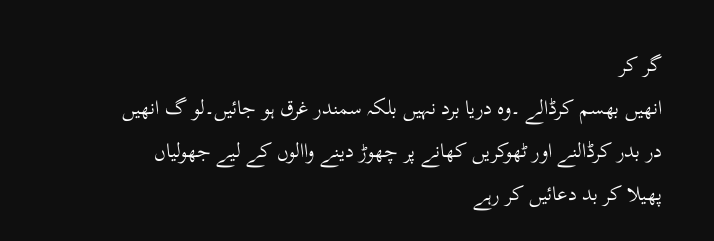گر کر
انھیں بھسم کرڈالے ۔وہ دریا برد نہیں بلکہ سمندر غرق ہو جائیں۔لو گ انھیں
در بدر کرڈالنے اور ٹھوکریں کھانے پر چھوڑ دینے واالوں کے لیے جھولیاں
پھیلا کر بد دعائیں کر رہے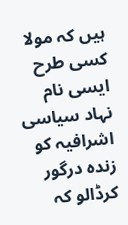ہیں کہ مولا کسی طرح ایسی نام نہاد سیاسی
اشرافیہ کو زندہ درگور کرڈالو کہ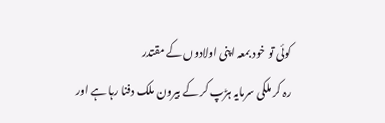کوئی تو خود بمعہ اپنی اولادوں کے مقتدر
رہ کر ملکی سرمایہ ہڑپ کر کے بیرون ملک دفنا رہا ہے اور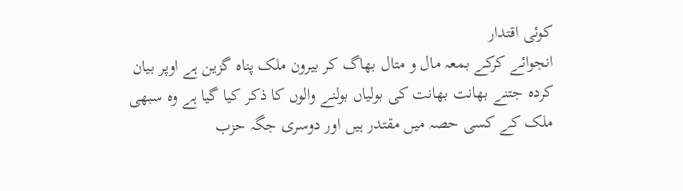کوئی اقتدار
انجوائے کرکے بمعہ مال و متال بھاگ کر بیرون ملک پناہ گزین ہے اوپر بیان
کردہ جتنے بھانت بھانت کی بولیاں بولنے والوں کا ذکر کیا گیا ہے وہ سبھی
ملک کے کسی حصہ میں مقتدر ہیں اور دوسری جگہ حزب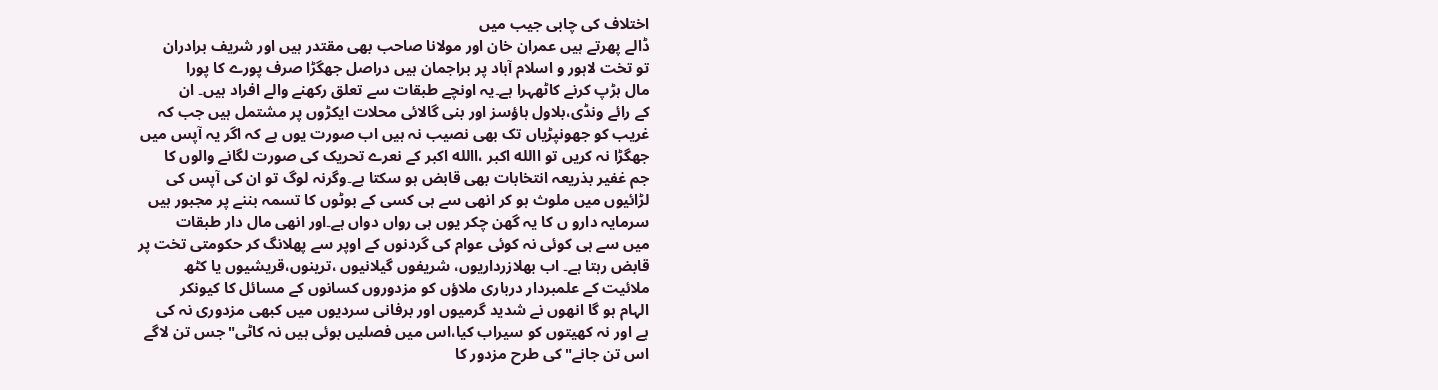اختلاف کی چابی جیب میں
ڈالے پھرتے ہیں عمران خان اور مولانا صاحب بھی مقتدر ہیں اور شریف برادران
تو تخت لاہور و اسلام آباد پر براجمان ہیں دراصل جھگڑا صرف پورے کا پورا
مال ہڑپ کرنے کاٹھہرا ہے۔یہ اونچے طبقات سے تعلق رکھنے والے افراد ہیں۔ ان
کے رائے ونڈی،بلاول ہاؤسز اور بنی گالائی محلات ایکڑوں پر مشتمل ہیں جب کہ
غریب کو جھونپڑیاں تک بھی نصیب نہ ہیں اب صورت یوں ہے کہ اگر یہ آپس میں
جھگڑا نہ کریں تو االله اکبر ،االله اکبر کے نعرے تحریک کی صورت لگانے والوں کا
جم غفیر بذریعہ انتخابات بھی قابض ہو سکتا ہے۔وگرنہ لوگ تو ان کی آپس کی
لڑائیوں میں ملوث ہو کر انھی سے ہی کسی کے بوٹوں کا تسمہ بننے پر مجبور ہیں
سرمایہ دارو ں کا یہ گھن چکر یوں ہی رواں دواں ہے۔اور انھی مال دار طبقات
میں سے ہی کوئی نہ کوئی عوام کی گردنوں کے اوپر سے پھلانگ کر حکومتی تخت پر
قابض رہتا ہے۔ اب بھلازرداریوں، شریفوں گیلانیوں ،ترینوں،قریشیوں یا کٹھ
ملائیت کے علمبردار درباری ملاؤں کو مزدوروں کسانوں کے مسائل کا کیونکر
الہام ہو گا انھوں نے شدید گرمیوں اور برفانی سردیوں میں کبھی مزدوری نہ کی
ہے اور نہ کھیتوں کو سیراب کیا،اس میں فصلیں بوئی ہیں نہ کاٹی"جس تن لاگے
اس تن جانے"کی طرح مزدور کا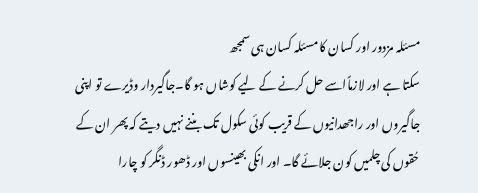مسئلہ مزدور اور کسان کا مسئلہ کسان ہی سمجھ
سکتا ہے اور لازماًاسے حل کرنے کے لیے کوشاں ہو گا۔جاگیردار وڈیرے تو اپنی
جاگیروں اور راجھدانیوں کے قریب کوئی سکول تک بننے نہیں دیتے کہ پھر ان کے
حُقوں کی چلمیں کون جلائے گا۔ اور انکی بھینسوں اور ڈھور ڈنگر کو چارا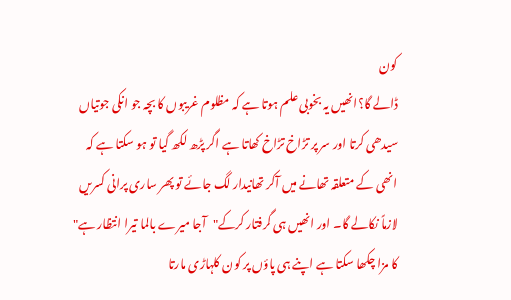کون
ڈالے گا؟انھیں یہ بخوبی علم ہوتا ہے کہ مظلوم غریبوں کا بچہ جو انکی جوتیاں
سیدھی کرتا اور سر پر تڑاخ تڑاخ کھاتا ہے اگر پڑھ لکھ گیا تو ہو سکتا ہے کہ
انھی کے متعلقہ تھانے میں آکر تھانیدار لگ جائے تو پھر ساری پرانی کسریں
لازماً نکالے گا۔ اور انھیں ہی گرفتار کرکے"آجا میرے بالما تیرا انتظار ہے"
کا مزا چکھا سکتا ہے اپنے ہی پاؤں پر کون کلہاڑی مارتا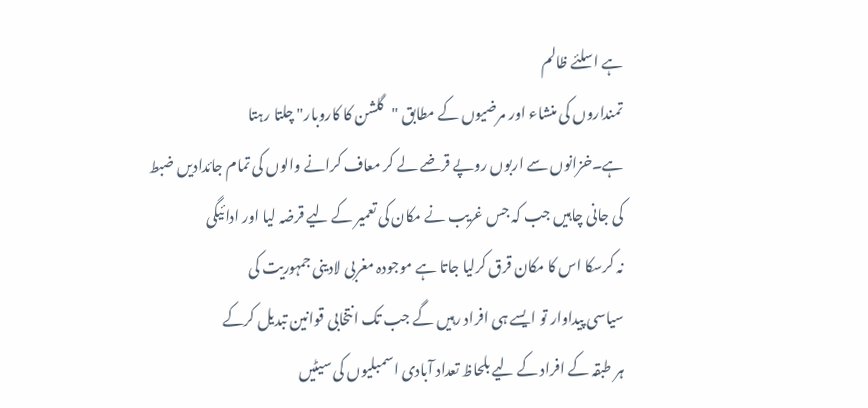ہے اسلئے ظالم
تمنداروں کی منشاء اور مرضیوں کے مطابق "گلشن کا کاروبار" چلتا رہتا
ہے۔خزانوں سے اربوں روپے قرضے لے کر معاف کرانے والوں کی تمام جائدادیں ضبط
کی جانی چاہیں جب کہ جس غریب نے مکان کی تعمیر کے لیے قرضہ لیا اور ادائیگی
نہ کرسکا اس کا مکان قرق کرلیا جاتا ہے موجودہ مغربی لادینی جمہوریت کی
سیاسی پیداوار تو ایسے ہی افراد رہیں گے جب تک انتخابی قوانین تبدیل کرکے
ہر طبقہ کے افراد کے لیے بلحاظ تعداد آبادی اسمبلیوں کی سیٹیں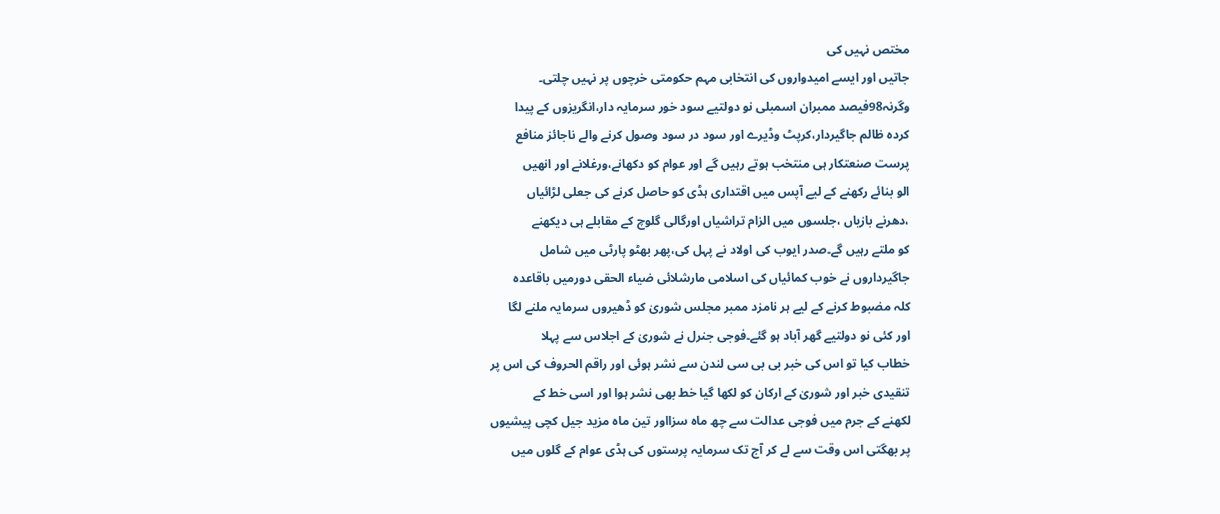مختص نہیں کی
جاتیں اور ایسے امیدواروں کی انتخابی مہم حکومتی خرچوں پر نہیں چلتی۔
وگرنہ98فیصد ممبران اسمبلی نو دولتیے سود خور سرمایہ دار،انگریزوں کے پیدا
کردہ ظالم جاگیردار،کرپٹ وڈیرے اور سود در سود وصول کرنے والے ناجائز منافع
پرست صنعتکار ہی منتخب ہوتے رہیں گے اور عوام کو دکھانے،ورغلانے اور انھیں
الو بنائے رکھنے کے لیے آپس میں اقتداری ہڈی کو حاصل کرنے کی جعلی لڑائیاں
،دھرنے بازیاں ،جلسوں میں الزام تراشیاں اورگالی گلوچ کے مقابلے ہی دیکھنے
کو ملتے رہیں گے۔صدر ایوب کی اولاد نے پہل کی،پھر بھٹو پارٹی میں شامل
جاگیرداروں نے خوب کمائیاں کی اسلامی مارشلائی ضیاء الحقی دورمیں باقاعدہ
کلہ مضبوط کرنے کے لیے ہر نامزد ممبر مجلس شوریٰ کو ڈھیروں سرمایہ ملنے لگا
اور کئی نو دولتیے گھر آباد ہو گئے۔فوجی جنرل نے شوریٰ کے اجلاس سے پہلا
خطاب کیا تو اس کی خبر بی بی سی لندن سے نشر ہوئی اور راقم الحروف کی اس پر
تنقیدی خبر اور شوریٰ کے ارکان کو لکھا گیا خط بھی نشر ہوا اور اسی خط کے
لکھنے کے جرم میں فوجی عدالت سے چھ ماہ سزااور تین ماہ مزید جیل کچی پیشیوں
پر بھگتی اس وقت سے لے کر آج تک سرمایہ پرستوں کی ہڈی عوام کے گلوں میں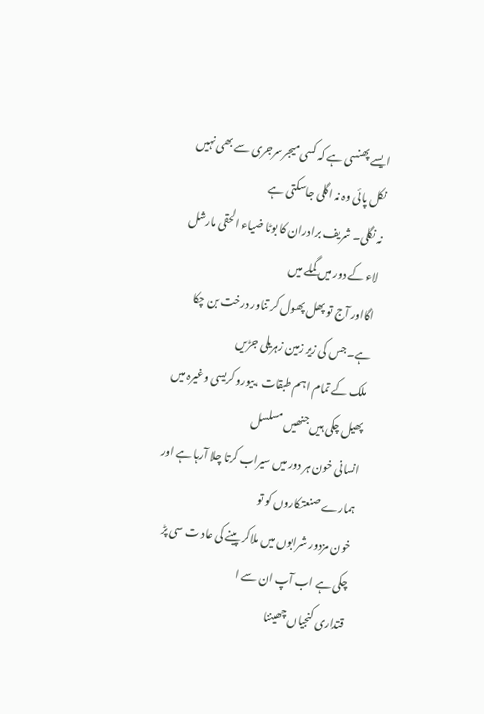ایسے پھنسی ہے کہ کسی میجرسرجری سے بھی نہیں نکل پائی وہ نہ اگلی جاسکتی ہے
نہ نگلی۔ شریف برادران کا بوٹا ضیاء الحقی مارشل لاء کے دور میں گملے میں
اگااور آج تو پھل پھول کر تناور درخت بن چکا ہے۔جس کی زیر زمین زہریلی جڑیں
ملک کے تمام اہم طبقات ،بیورو کریسی وغیرہ میں پھیل چکی ہیں جنھیں مسلسل
انسانی خون ہر دور میں سیراب کرتا چلا آرہا ہے اور ہمارے صنعتکاروں کو تو
خون مزدور شرابوں میں ملاکر پینے کی عاد ت سی پڑ چکی ہے اب آپ ان سے ا
قتداری کنجیاں چھیننا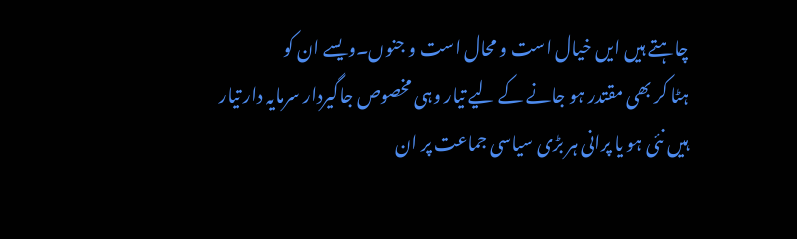چاہتے ہیں ایں خیال است و محال است و جنوں۔ویسے ان کو
ہٹا کر بھی مقتدر ہو جانے کے لیے تیار وہی مخصوص جاگیردار سرمایہ دار تیار
ہیں نئی ہو یا پرانی ہر بڑی سیاسی جماعت پر ان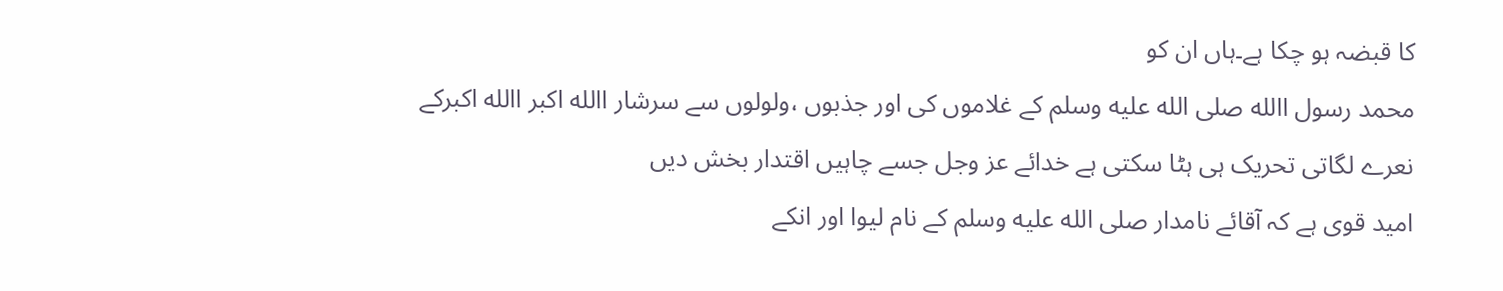کا قبضہ ہو چکا ہے۔ہاں ان کو
محمد رسول االله صلى الله عليه وسلم کے غلاموں کی اور جذبوں ،ولولوں سے سرشار االله اکبر االله اکبرکے
نعرے لگاتی تحریک ہی ہٹا سکتی ہے خدائے عز وجل جسے چاہیں اقتدار بخش دیں
امید قوی ہے کہ آقائے نامدار صلى الله عليه وسلم کے نام لیوا اور انکے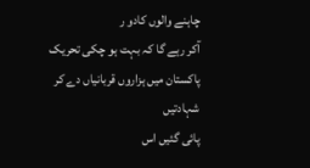چاہنے والوں کادو ر
آکر رہے گا کہ بہت ہو چکی تحریک پاکستان میں ہزاروں قربانیاں دے کر شہادتیں
پائی گئیں اس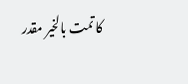کا تمت بالخیر مقدر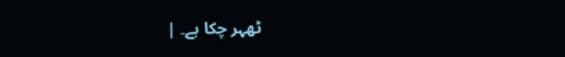ٹھہر چکا ہے۔ |